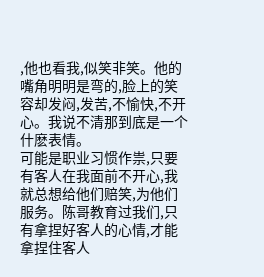,他也看我,似笑非笑。他的嘴角明明是弯的,脸上的笑容却发闷,发苦,不愉快,不开心。我说不清那到底是一个什麽表情。
可能是职业习惯作祟,只要有客人在我面前不开心,我就总想给他们赔笑,为他们服务。陈哥教育过我们,只有拿捏好客人的心情,才能拿捏住客人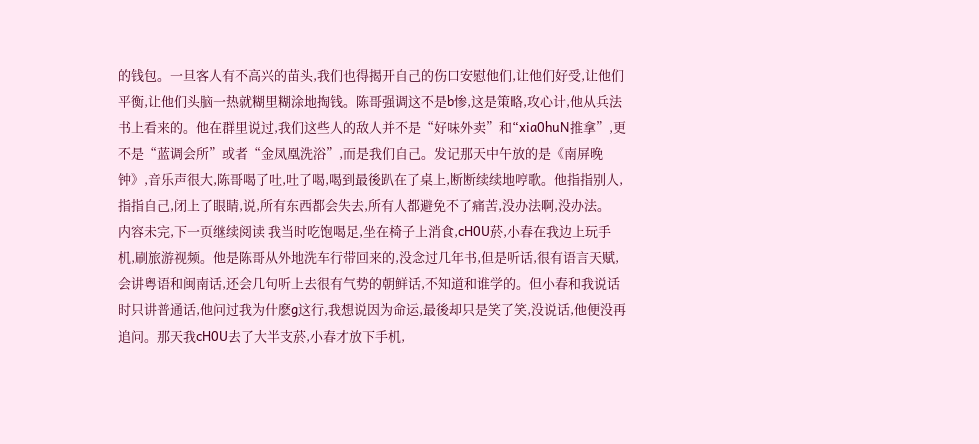的钱包。一旦客人有不高兴的苗头,我们也得揭开自己的伤口安慰他们,让他们好受,让他们平衡,让他们头脑一热就糊里糊涂地掏钱。陈哥强调这不是b惨,这是策略,攻心计,他从兵法书上看来的。他在群里说过,我们这些人的敌人并不是“好味外卖”和“xia0huN推拿”,更不是“蓝调会所”或者“金凤凰洗浴”,而是我们自己。发记那天中午放的是《南屏晚钟》,音乐声很大,陈哥喝了吐,吐了喝,喝到最後趴在了桌上,断断续续地哼歌。他指指别人,指指自己,闭上了眼睛,说,所有东西都会失去,所有人都避免不了痛苦,没办法啊,没办法。
内容未完,下一页继续阅读 我当时吃饱喝足,坐在椅子上消食,cH0U菸,小春在我边上玩手机,刷旅游视频。他是陈哥从外地洗车行带回来的,没念过几年书,但是听话,很有语言天赋,会讲粤语和闽南话,还会几句听上去很有气势的朝鲜话,不知道和谁学的。但小春和我说话时只讲普通话,他问过我为什麽g这行,我想说因为命运,最後却只是笑了笑,没说话,他便没再追问。那天我cH0U去了大半支菸,小春才放下手机,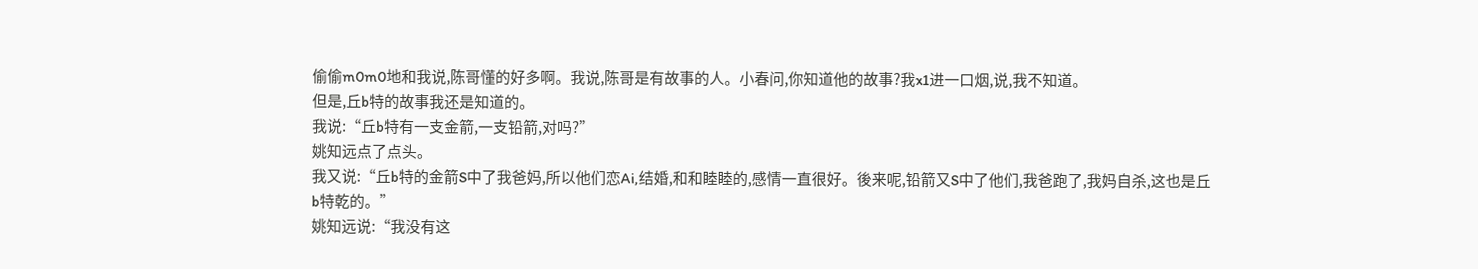偷偷m0m0地和我说,陈哥懂的好多啊。我说,陈哥是有故事的人。小春问,你知道他的故事?我x1进一口烟,说,我不知道。
但是,丘b特的故事我还是知道的。
我说:“丘b特有一支金箭,一支铅箭,对吗?”
姚知远点了点头。
我又说:“丘b特的金箭S中了我爸妈,所以他们恋Ai,结婚,和和睦睦的,感情一直很好。後来呢,铅箭又S中了他们,我爸跑了,我妈自杀,这也是丘b特乾的。”
姚知远说:“我没有这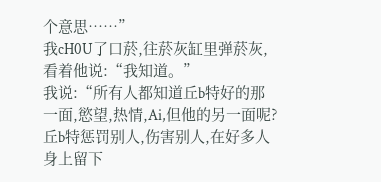个意思……”
我cH0U了口菸,往菸灰缸里弹菸灰,看着他说:“我知道。”
我说:“所有人都知道丘b特好的那一面,慾望,热情,Ai,但他的另一面呢?丘b特惩罚别人,伤害别人,在好多人身上留下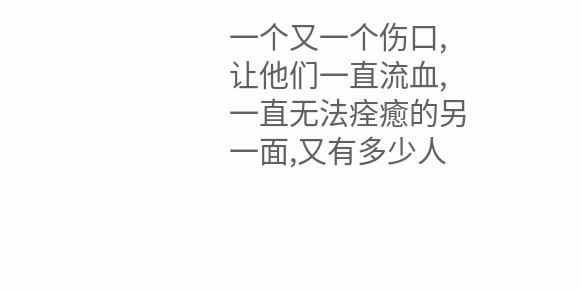一个又一个伤口,让他们一直流血,一直无法痊癒的另一面,又有多少人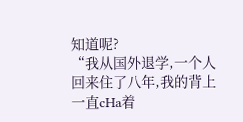知道呢?
“我从国外退学,一个人回来住了八年,我的背上一直cHa着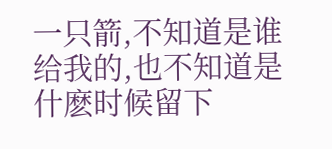一只箭,不知道是谁给我的,也不知道是什麽时候留下